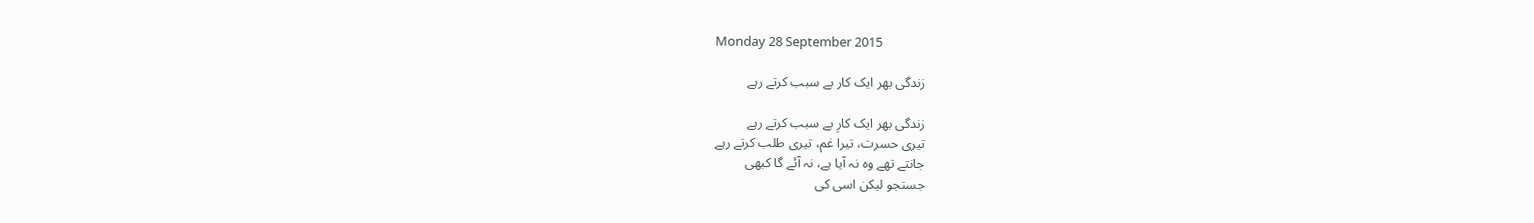Monday 28 September 2015

زندگی بھر ایک کار بے سبب کرتے رہے

زندگی بھر ایک کارِ بے سبب کرتے رہے
تیری حسرت، تیرا غم، تیری طلب کرتے رہے
جانتے تھے وہ نہ آیا ہے، نہ آئے گا کبھی
جستجو لیکن اسی کی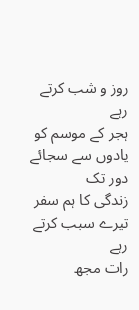روز و شب کرتے رہے
ہجر کے موسم کو یادوں سے سجائے دور تک
زندگی کا ہم سفر تیرے سبب کرتے رہے
رات مجھ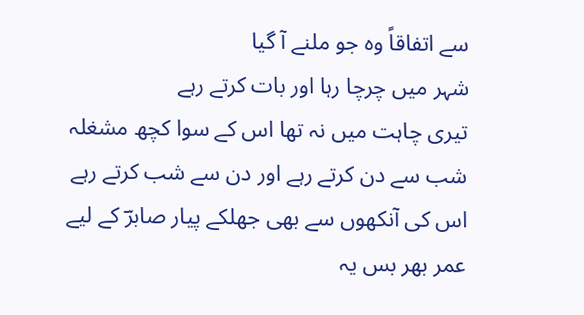سے اتفاقاً وہ جو ملنے آ گیا
شہر میں چرچا رہا اور بات کرتے رہے
تیری چاہت میں نہ تھا اس کے سوا کچھ مشغلہ
شب سے دن کرتے رہے اور دن سے شب کرتے رہے
اس کی آنکھوں سے بھی جھلکے پیار صابرؔ کے لیے
عمر بھر بس یہ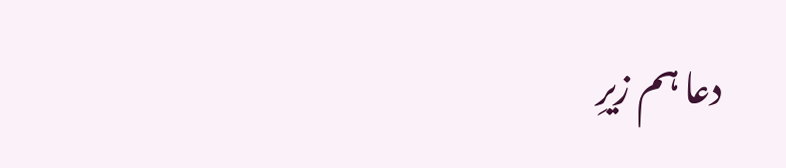دعا ہم زیرِ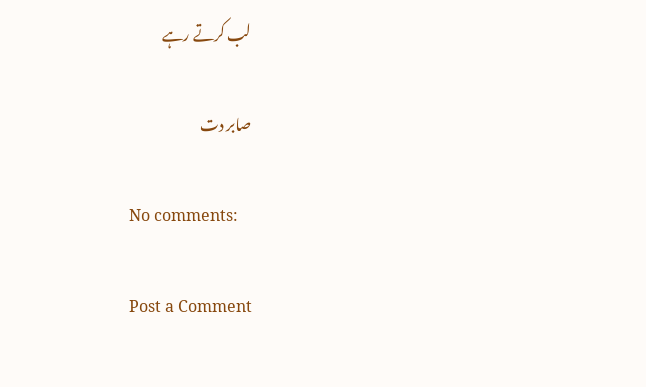لب کرتے رہے

صابر دت

No comments:

Post a Comment